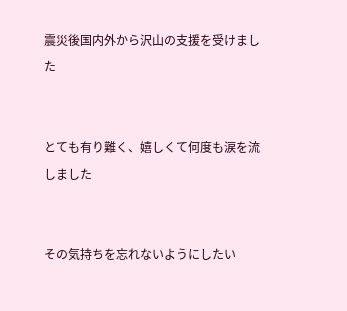震災後国内外から沢山の支援を受けました


とても有り難く、嬉しくて何度も涙を流しました


その気持ちを忘れないようにしたい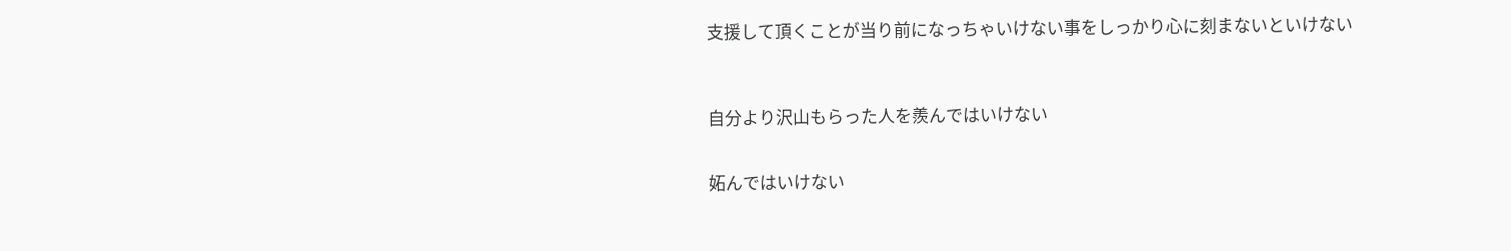支援して頂くことが当り前になっちゃいけない事をしっかり心に刻まないといけない



自分より沢山もらった人を羨んではいけない


妬んではいけない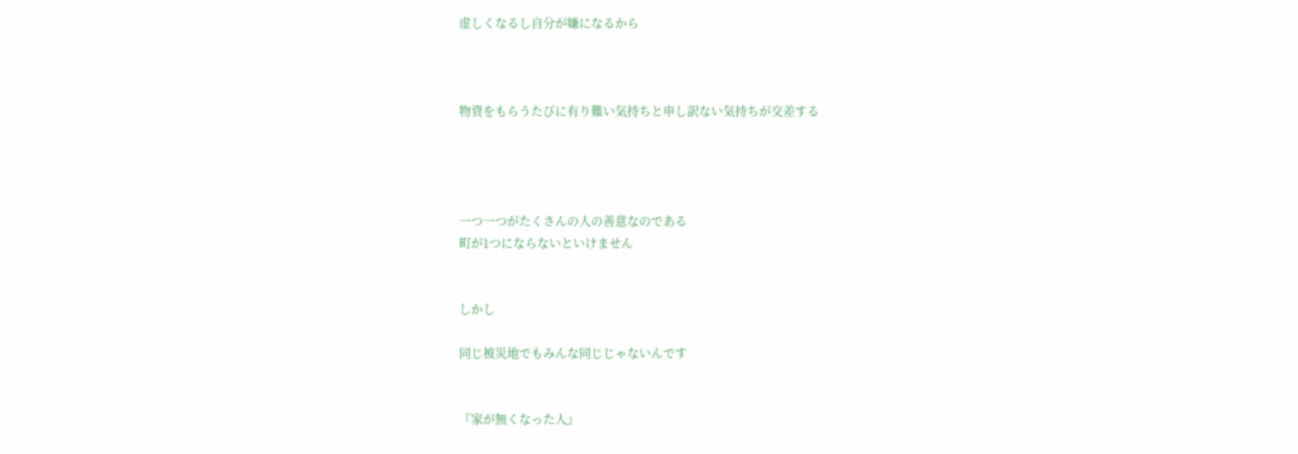虚しくなるし自分が嫌になるから



物資をもらうたびに有り難い気持ちと申し訳ない気持ちが交差する




一つ一つがたくさんの人の善意なのである
町が1つにならないといけません


しかし

同じ被災地でもみんな同じじゃないんです


『家が無くなった人』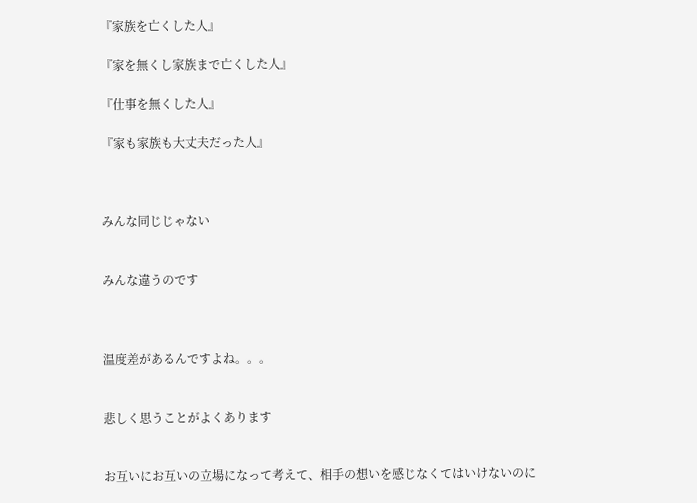『家族を亡くした人』

『家を無くし家族まで亡くした人』

『仕事を無くした人』

『家も家族も大丈夫だった人』



みんな同じじゃない


みんな違うのです



温度差があるんですよね。。。


悲しく思うことがよくあります


お互いにお互いの立場になって考えて、相手の想いを感じなくてはいけないのに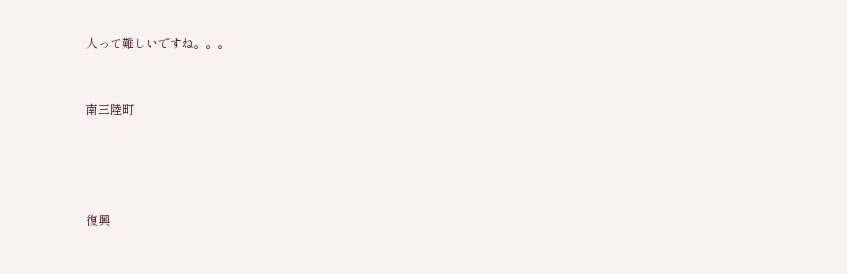人って難しいですね。。。


南三陸町




復興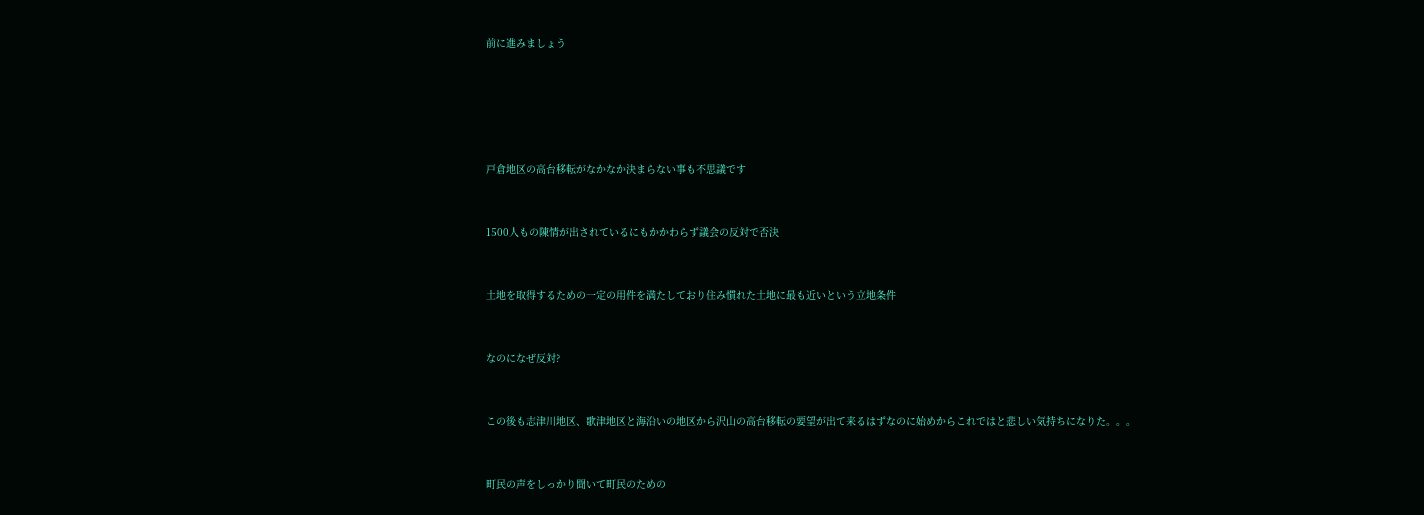前に進みましょう





戸倉地区の高台移転がなかなか決まらない事も不思議です


1500人もの陳情が出されているにもかかわらず議会の反対で否決


土地を取得するための一定の用件を満たしており住み慣れた土地に最も近いという立地条件


なのになぜ反対?


この後も志津川地区、歌津地区と海沿いの地区から沢山の高台移転の要望が出て来るはずなのに始めからこれではと悲しい気持ちになりた。。。


町民の声をしっかり聞いて町民のための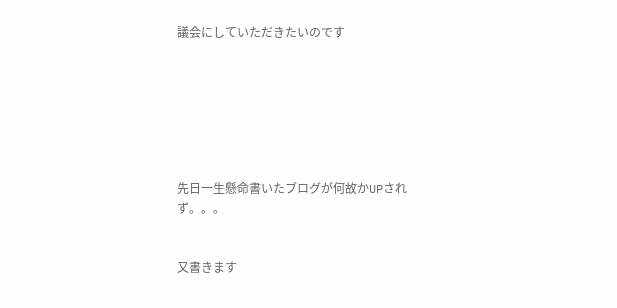議会にしていただきたいのです







先日一生懸命書いたブログが何故かUPされず。。。


又書きます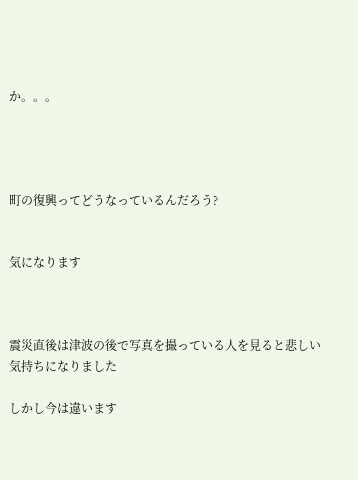か。。。




町の復興ってどうなっているんだろう?


気になります



震災直後は津波の後で写真を撮っている人を見ると悲しい気持ちになりました

しかし今は違います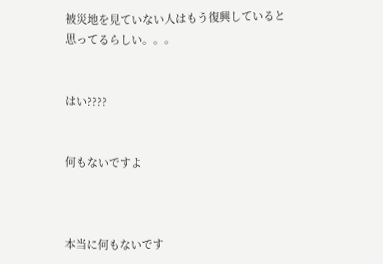被災地を見ていない人はもう復興していると思ってるらしい。。。


はい????


何もないですよ



本当に何もないです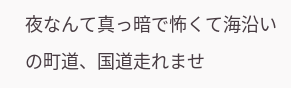夜なんて真っ暗で怖くて海沿いの町道、国道走れませ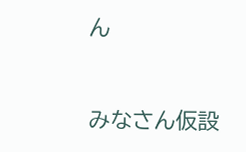ん


みなさん仮設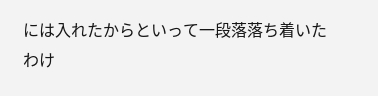には入れたからといって一段落落ち着いたわけ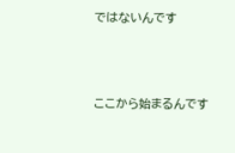ではないんです



ここから始まるんです